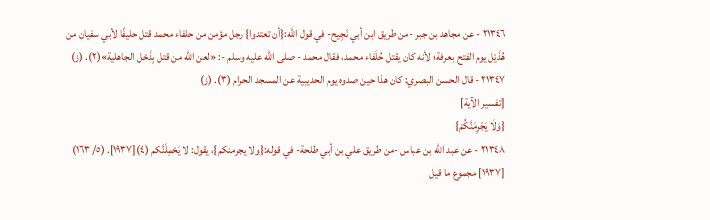٢١٣٤٦ - عن مجاهد بن جبر -من طريق ابن أبي نَجِيح- في قول الله:{أن تعتدوا} رجل مؤمن من حلفاء محمد قتل حليفًا لأبي سفيان من هُذَيْل يوم الفتح بعرفة؛ لأنه كان يقتل حُلَفاء محمد، فقال محمد - صلى الله عليه وسلم -: «لعن الله من قتل بِذَحْل الجاهلية»(٢). (ز)
٢١٣٤٧ - قال الحسن البصري: كان هذا حين صدوه يوم الحديبية عن المسجد الحرام (٣). (ز)
[تفسير الآية]
{وَلَا يَجْرِمَنَّكُمْ}
٢١٣٤٨ - عن عبد الله بن عباس -من طريق علي بن أبي طلحة- في قوله:{ولا يجرمنكم}، يقول: لا يَحْمِلَنَّكم (٤)[١٩٣٧]. (٥/ ١٦٣)
[١٩٣٧] مجموع ما قيل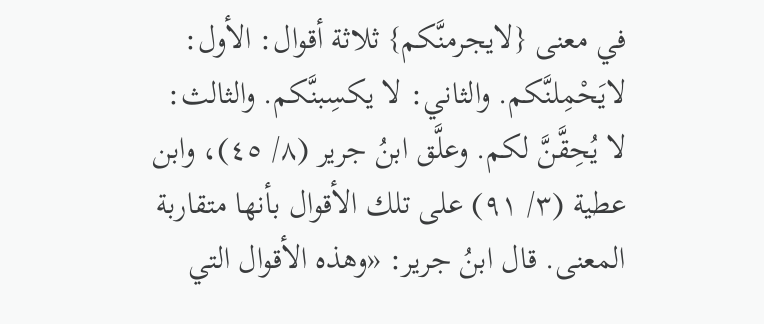في معنى {لايجرمنَّكم} ثلاثة أقوال: الأول: لايَحْمِلنَّكم. والثاني: لا يكسِبنَّكم. والثالث: لا يُحِقَّنَّ لكم. وعلَّق ابنُ جرير (٨/ ٤٥)، وابن عطية (٣/ ٩١) على تلك الأقوال بأنها متقاربة المعنى. قال ابنُ جرير: «وهذه الأقوال التي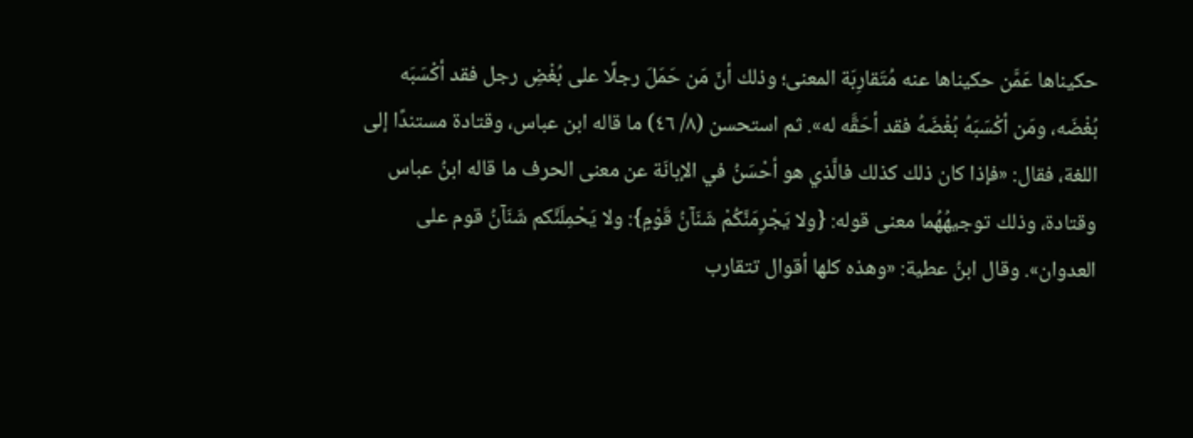حكيناها عَمَّن حكيناها عنه مُتَقارِبَة المعنى؛ وذلك أنّ مَن حَمَلَ رجلًا على بُغْضِ رجل فقد أكْسَبَه بُغْضَه، ومَن أكْسَبَهُ بُغْضَهُ فقد أحَقَّه له». ثم استحسن (٨/ ٤٦) ما قاله ابن عباس، وقتادة مستندًا إلى اللغة، فقال: «فإذا كان ذلك كذلك فالَّذي هو أحْسَنُ في الإبانَة عن معنى الحرف ما قاله ابنُ عباس وقتادة، وذلك توجيهُهُما معنى قوله: {ولا يَجْرِمَنَّكُمْ شَنَآنُ قَوْمٍ}: ولا يَحْمِلَنَّكم شَنَآنُ قوم على العدوان». وقال ابنُ عطية: «وهذه كلها أقوال تتقارب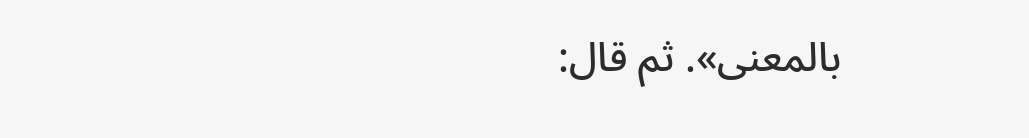بالمعنى». ثم قال: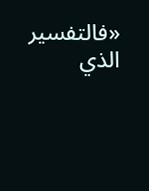«فالتفسير الذي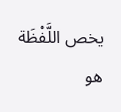يخص اللَّفْظَة هو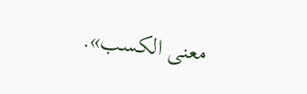معنى الكسب».